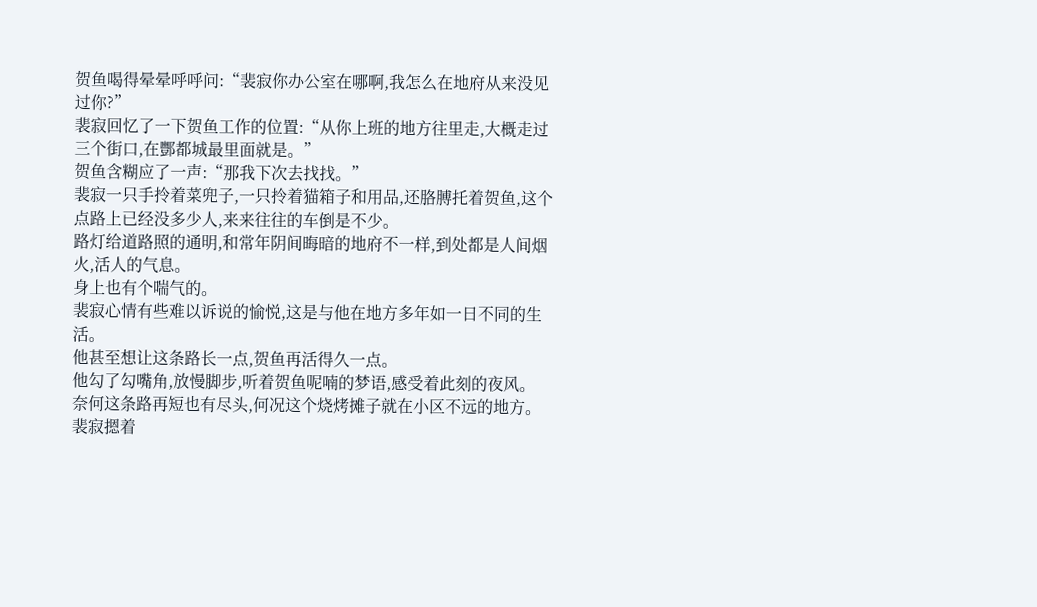贺鱼喝得晕晕呼呼问:“裴寂你办公室在哪啊,我怎么在地府从来没见过你?”
裴寂回忆了一下贺鱼工作的位置:“从你上班的地方往里走,大概走过三个街口,在酆都城最里面就是。”
贺鱼含糊应了一声:“那我下次去找找。”
裴寂一只手拎着菜兜子,一只拎着猫箱子和用品,还胳膊托着贺鱼,这个点路上已经没多少人,来来往往的车倒是不少。
路灯给道路照的通明,和常年阴间晦暗的地府不一样,到处都是人间烟火,活人的气息。
身上也有个喘气的。
裴寂心情有些难以诉说的愉悦,这是与他在地方多年如一日不同的生活。
他甚至想让这条路长一点,贺鱼再活得久一点。
他勾了勾嘴角,放慢脚步,听着贺鱼呢喃的梦语,感受着此刻的夜风。
奈何这条路再短也有尽头,何况这个烧烤摊子就在小区不远的地方。
裴寂摁着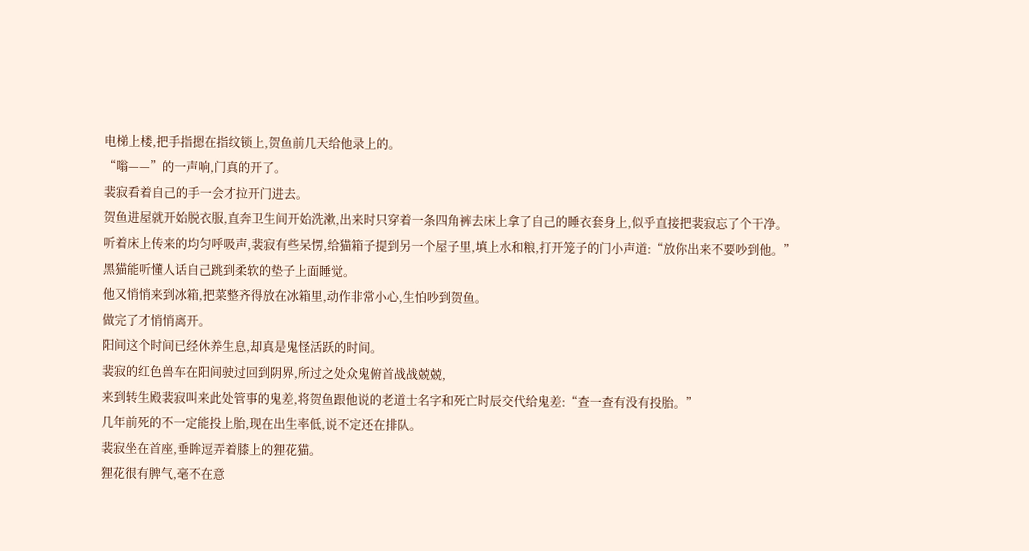电梯上楼,把手指摁在指纹锁上,贺鱼前几天给他录上的。
“嗡——”的一声响,门真的开了。
裴寂看着自己的手一会才拉开门进去。
贺鱼进屋就开始脱衣服,直奔卫生间开始洗漱,出来时只穿着一条四角裤去床上拿了自己的睡衣套身上,似乎直接把裴寂忘了个干净。
听着床上传来的均匀呼吸声,裴寂有些呆愣,给猫箱子提到另一个屋子里,填上水和粮,打开笼子的门小声道:“放你出来不要吵到他。”
黑猫能听懂人话自己跳到柔软的垫子上面睡觉。
他又悄悄来到冰箱,把菜整齐得放在冰箱里,动作非常小心,生怕吵到贺鱼。
做完了才悄悄离开。
阳间这个时间已经休养生息,却真是鬼怪活跃的时间。
裴寂的红色兽车在阳间驶过回到阴界,所过之处众鬼俯首战战兢兢,
来到转生殿裴寂叫来此处管事的鬼差,将贺鱼跟他说的老道士名字和死亡时辰交代给鬼差:“查一查有没有投胎。”
几年前死的不一定能投上胎,现在出生率低,说不定还在排队。
裴寂坐在首座,垂眸逗弄着膝上的狸花猫。
狸花很有脾气,毫不在意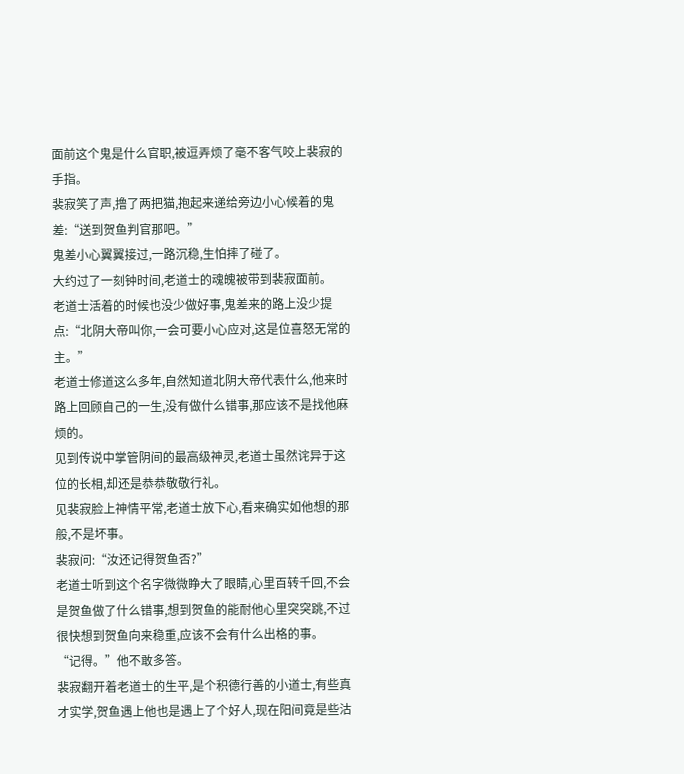面前这个鬼是什么官职,被逗弄烦了毫不客气咬上裴寂的手指。
裴寂笑了声,撸了两把猫,抱起来递给旁边小心候着的鬼差:“送到贺鱼判官那吧。”
鬼差小心翼翼接过,一路沉稳,生怕摔了碰了。
大约过了一刻钟时间,老道士的魂魄被带到裴寂面前。
老道士活着的时候也没少做好事,鬼差来的路上没少提点:“北阴大帝叫你,一会可要小心应对,这是位喜怒无常的主。”
老道士修道这么多年,自然知道北阴大帝代表什么,他来时路上回顾自己的一生,没有做什么错事,那应该不是找他麻烦的。
见到传说中掌管阴间的最高级神灵,老道士虽然诧异于这位的长相,却还是恭恭敬敬行礼。
见裴寂脸上神情平常,老道士放下心,看来确实如他想的那般,不是坏事。
裴寂问:“汝还记得贺鱼否?”
老道士听到这个名字微微睁大了眼睛,心里百转千回,不会是贺鱼做了什么错事,想到贺鱼的能耐他心里突突跳,不过很快想到贺鱼向来稳重,应该不会有什么出格的事。
“记得。”他不敢多答。
裴寂翻开着老道士的生平,是个积德行善的小道士,有些真才实学,贺鱼遇上他也是遇上了个好人,现在阳间竟是些沽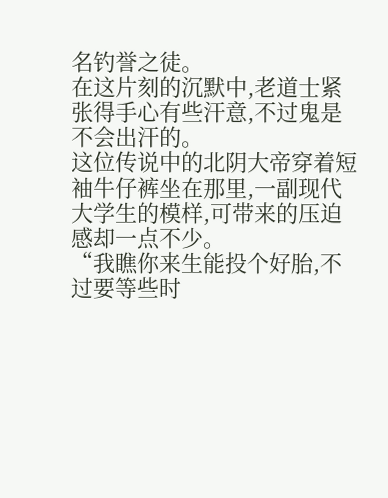名钓誉之徒。
在这片刻的沉默中,老道士紧张得手心有些汗意,不过鬼是不会出汗的。
这位传说中的北阴大帝穿着短袖牛仔裤坐在那里,一副现代大学生的模样,可带来的压迫感却一点不少。
“我瞧你来生能投个好胎,不过要等些时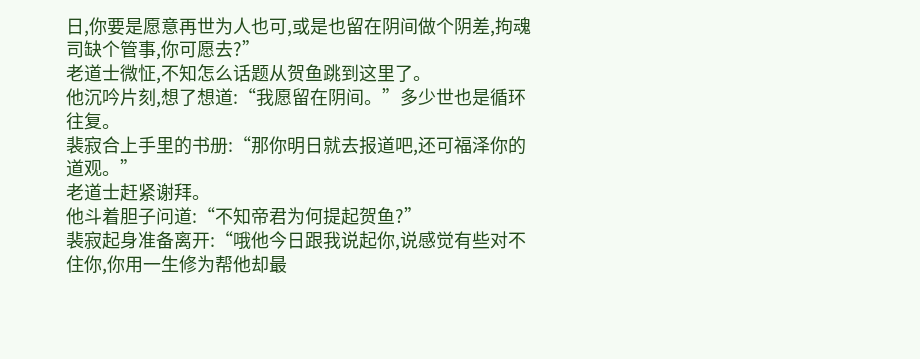日,你要是愿意再世为人也可,或是也留在阴间做个阴差,拘魂司缺个管事,你可愿去?”
老道士微怔,不知怎么话题从贺鱼跳到这里了。
他沉吟片刻,想了想道:“我愿留在阴间。”多少世也是循环往复。
裴寂合上手里的书册:“那你明日就去报道吧,还可福泽你的道观。”
老道士赶紧谢拜。
他斗着胆子问道:“不知帝君为何提起贺鱼?”
裴寂起身准备离开:“哦他今日跟我说起你,说感觉有些对不住你,你用一生修为帮他却最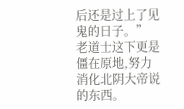后还是过上了见鬼的日子。”
老道士这下更是僵在原地,努力消化北阴大帝说的东西。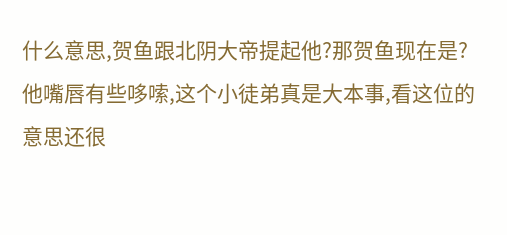什么意思,贺鱼跟北阴大帝提起他?那贺鱼现在是?
他嘴唇有些哆嗦,这个小徒弟真是大本事,看这位的意思还很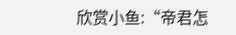欣赏小鱼:“帝君怎